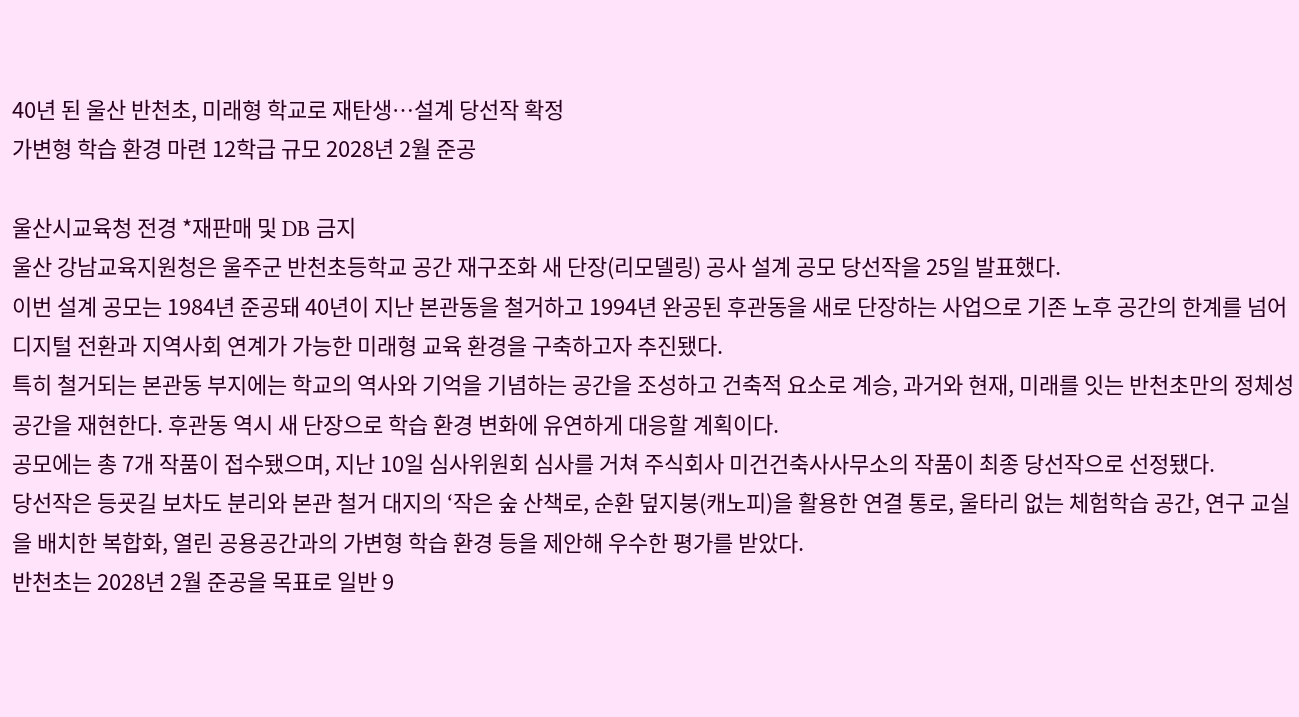40년 된 울산 반천초, 미래형 학교로 재탄생…설계 당선작 확정
가변형 학습 환경 마련 12학급 규모 2028년 2월 준공

울산시교육청 전경 *재판매 및 DB 금지
울산 강남교육지원청은 울주군 반천초등학교 공간 재구조화 새 단장(리모델링) 공사 설계 공모 당선작을 25일 발표했다.
이번 설계 공모는 1984년 준공돼 40년이 지난 본관동을 철거하고 1994년 완공된 후관동을 새로 단장하는 사업으로 기존 노후 공간의 한계를 넘어 디지털 전환과 지역사회 연계가 가능한 미래형 교육 환경을 구축하고자 추진됐다.
특히 철거되는 본관동 부지에는 학교의 역사와 기억을 기념하는 공간을 조성하고 건축적 요소로 계승, 과거와 현재, 미래를 잇는 반천초만의 정체성 공간을 재현한다. 후관동 역시 새 단장으로 학습 환경 변화에 유연하게 대응할 계획이다.
공모에는 총 7개 작품이 접수됐으며, 지난 10일 심사위원회 심사를 거쳐 주식회사 미건건축사사무소의 작품이 최종 당선작으로 선정됐다.
당선작은 등굣길 보차도 분리와 본관 철거 대지의 ‘작은 숲 산책로, 순환 덮지붕(캐노피)을 활용한 연결 통로, 울타리 없는 체험학습 공간, 연구 교실을 배치한 복합화, 열린 공용공간과의 가변형 학습 환경 등을 제안해 우수한 평가를 받았다.
반천초는 2028년 2월 준공을 목표로 일반 9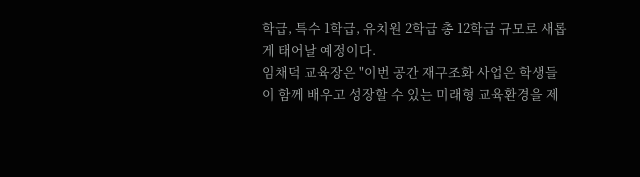학급, 특수 1학급, 유치원 2학급 총 12학급 규모로 새롭게 태어날 예정이다.
임채덕 교육장은 "이번 공간 재구조화 사업은 학생들이 함께 배우고 성장할 수 있는 미래형 교육환경을 제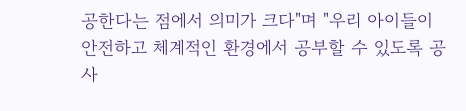공한다는 점에서 의미가 크다"며 "우리 아이들이 안전하고 체계적인 환경에서 공부할 수 있도록 공사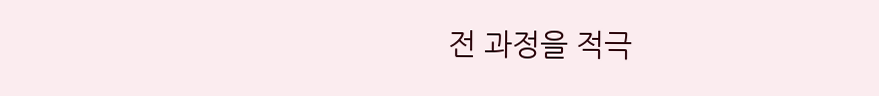전 과정을 적극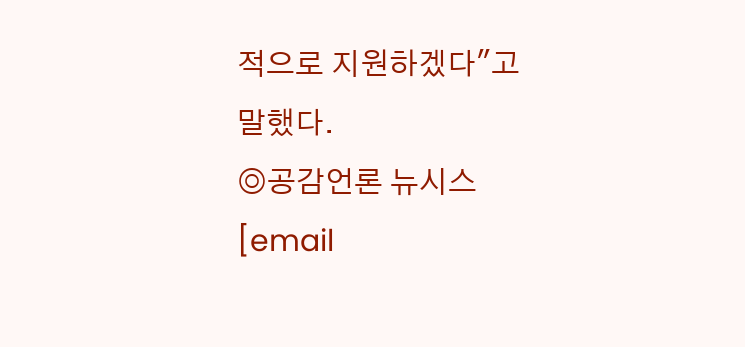적으로 지원하겠다"고 말했다.
◎공감언론 뉴시스 [email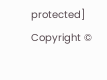protected]
Copyright ©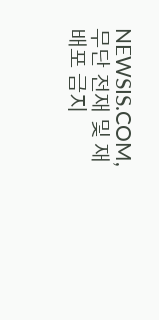NEWSIS.COM, 무단 전재 및 재배포 금지